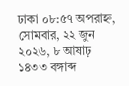ঢাকা ০৮:৫৭ অপরাহ্ন, সোমবার, ২২ জুন ২০২৬, ৮ আষাঢ় ১৪৩৩ বঙ্গাব্দ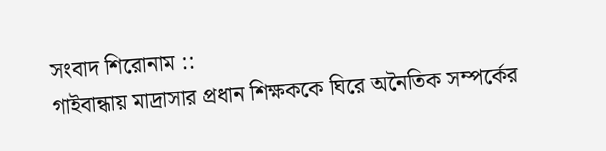সংবাদ শিরোনাম ::
গাইবান্ধায় মাদ্রাসার প্রধান শিক্ষককে ঘিরে অনৈতিক সম্পর্কের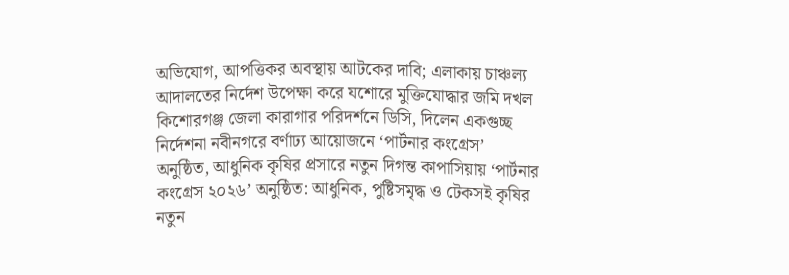অভিযোগ, আপত্তিকর অবস্থায় আটকের দাবি; এলাকায় চাঞ্চল্য আদালতের নির্দেশ উপেক্ষা করে যশোরে মুক্তিযোদ্ধার জমি দখল কিশোরগঞ্জ জেলা কারাগার পরিদর্শনে ডিসি, দিলেন একগুচ্ছ নির্দেশনা নবীনগরে বর্ণাঢ্য আয়োজনে ‘পার্টনার কংগ্রেস’ অনুষ্ঠিত, আধুনিক কৃষির প্রসারে নতুন দিগন্ত কাপাসিয়ায় ‘পার্টনার কংগ্রেস ২০২৬’ অনুষ্ঠিত: আধুনিক, পুষ্টিসমৃদ্ধ ও টেকসই কৃষির নতুন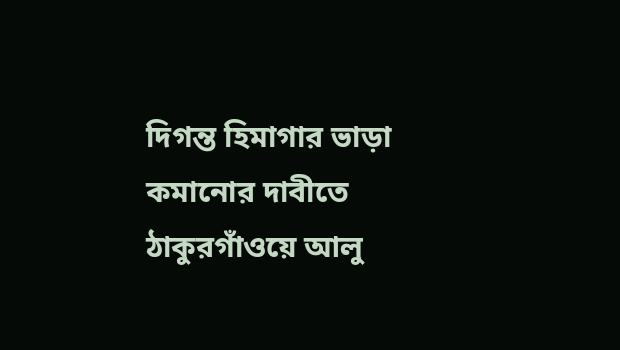দিগন্ত হিমাগার ভাড়া কমানোর দাবীতে ঠাকুরগাঁওয়ে আলু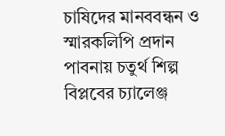চাষিদের মানববন্ধন ও স্মারকলিপি প্রদান পাবনায় চতুর্থ শিল্প বিপ্লবের চ্যালেঞ্জ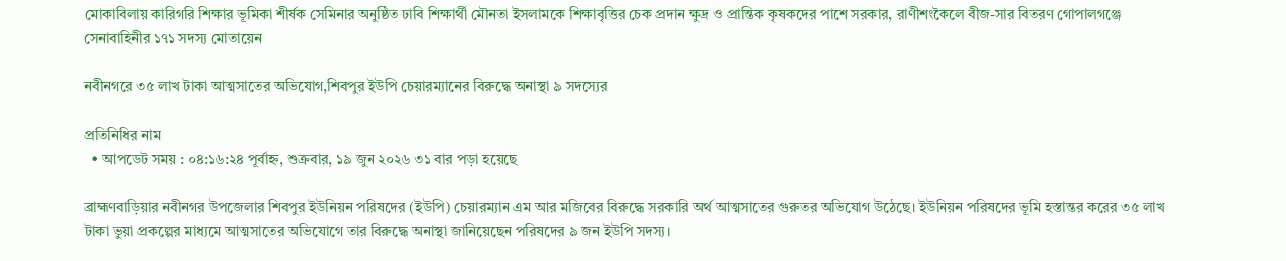মোকাবিলায় কারিগরি শিক্ষার ভূমিকা শীর্ষক সেমিনার অনুষ্ঠিত ঢাবি শিক্ষার্থী মৌনতা ইসলামকে শিক্ষাবৃত্তির চেক প্রদান ক্ষুদ্র ও প্রান্তিক কৃষকদের পাশে সরকার, রাণীশংকৈলে বীজ-সার বিতরণ গোপালগঞ্জে সেনাবাহিনীর ১৭১ সদস্য মোতায়েন

নবীনগরে ৩৫ লাখ টাকা আত্মসাতের অভিযোগ,শিবপুর ইউপি চেয়ারম্যানের বিরুদ্ধে অনাস্থা ৯ সদস্যের

প্রতিনিধির নাম
  • আপডেট সময় : ০৪:১৬:২৪ পূর্বাহ্ন, শুক্রবার, ১৯ জুন ২০২৬ ৩১ বার পড়া হয়েছে

ব্রাহ্মণবাড়িয়ার নবীনগর উপজেলার শিবপুর ইউনিয়ন পরিষদের (ইউপি) চেয়ারম্যান এম আর মজিবের বিরুদ্ধে সরকারি অর্থ আত্মসাতের গুরুতর অভিযোগ উঠেছে। ইউনিয়ন পরিষদের ভূমি হস্তান্তর করের ৩৫ লাখ টাকা ভুয়া প্রকল্পের মাধ্যমে আত্মসাতের অভিযোগে তার বিরুদ্ধে অনাস্থা জানিয়েছেন পরিষদের ৯ জন ইউপি সদস্য।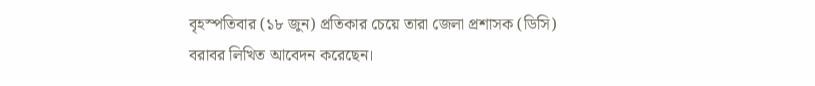বৃহস্পতিবার (১৮ জুন) প্রতিকার চেয়ে তারা জেলা প্রশাসক (ডিসি) বরাবর লিখিত আবেদন করেছেন।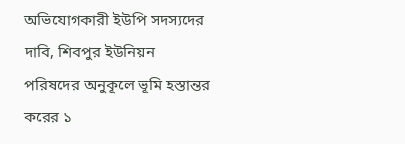অভিযোগকারী ইউপি সদস্যদের দাবি, শিবপুর ইউনিয়ন পরিষদের অনুকূলে ভূমি হস্তান্তর করের ১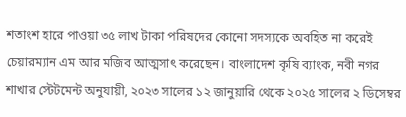শতাংশ হারে পাওয়া ৩৫ লাখ টাকা পরিষদের কোনো সদস্যকে অবহিত না করেই চেয়ারম্যান এম আর মজিব আত্মসাৎ করেছেন। বাংলাদেশ কৃষি ব্যাংক, নবী নগর শাখার স্টেটমেন্ট অনুযায়ী, ২০২৩ সালের ১২ জানুয়ারি থেকে ২০২৫ সালের ২ ডিসেম্বর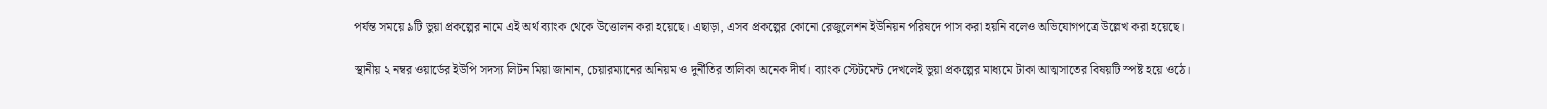পর্যন্ত সময়ে ৯টি ভুয়া প্রকল্পের নামে এই অর্থ ব্যাংক থেকে উত্তোলন করা হয়েছে। এছাড়া, এসব প্রকল্পের কোনো রেজুলেশন ইউনিয়ন পরিষদে পাস করা হয়নি বলেও অভিযোগপত্রে উল্লেখ করা হয়েছে।

স্থানীয় ২ নম্বর ওয়ার্ডের ইউপি সদস্য লিটন মিয়া জানান, চেয়ারম্যানের অনিয়ম ও দুর্নীতির তালিকা অনেক দীর্ঘ। ব্যাংক স্টেটমেন্ট দেখলেই ভুয়া প্রকল্পের মাধ্যমে টাকা আত্মসাতের বিষয়টি স্পষ্ট হয়ে ওঠে।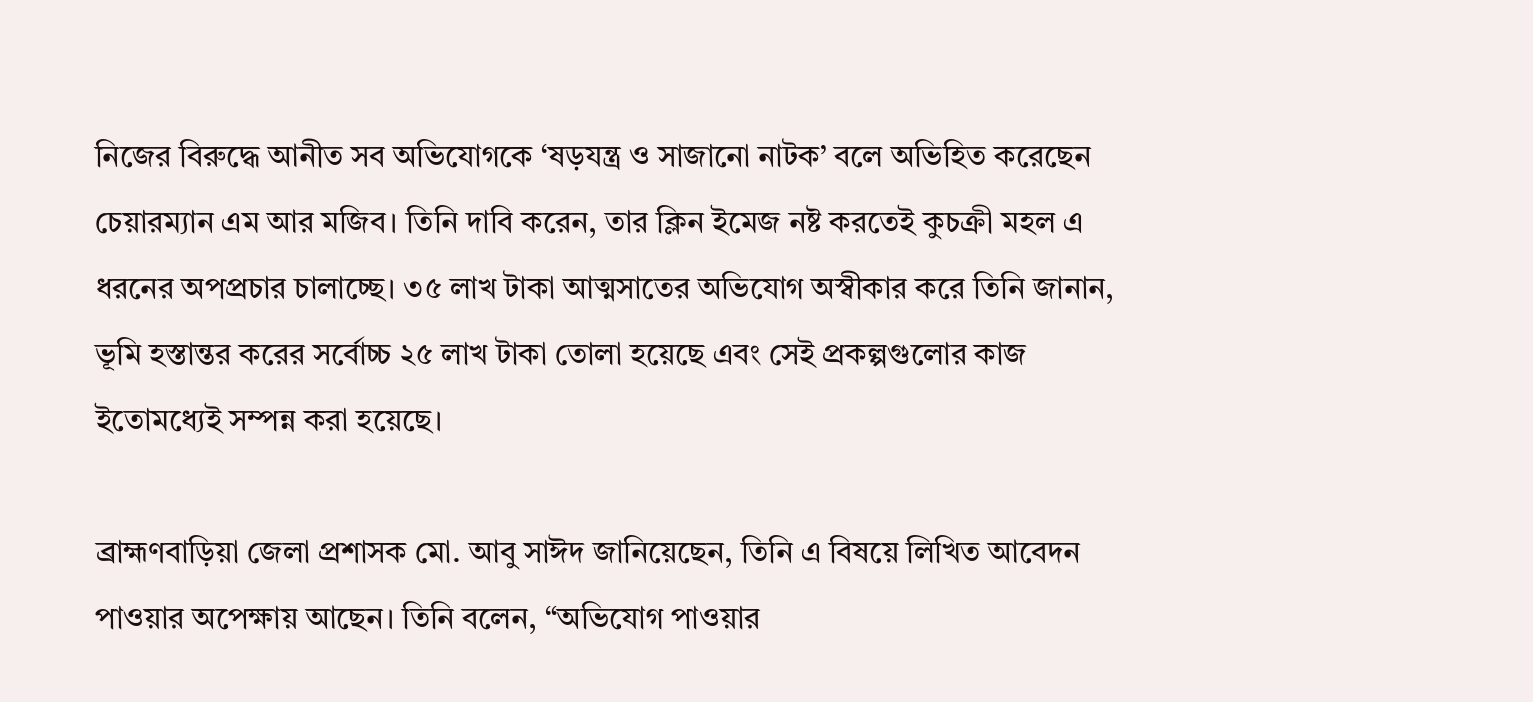নিজের বিরুদ্ধে আনীত সব অভিযোগকে ‘ষড়যন্ত্র ও সাজানো নাটক’ বলে অভিহিত করেছেন চেয়ারম্যান এম আর মজিব। তিনি দাবি করেন, তার ক্লিন ইমেজ নষ্ট করতেই কুচক্রী মহল এ ধরনের অপপ্রচার চালাচ্ছে। ৩৫ লাখ টাকা আত্মসাতের অভিযোগ অস্বীকার করে তিনি জানান, ভূমি হস্তান্তর করের সর্বোচ্চ ২৫ লাখ টাকা তোলা হয়েছে এবং সেই প্রকল্পগুলোর কাজ ইতোমধ্যেই সম্পন্ন করা হয়েছে।

ব্রাহ্মণবাড়িয়া জেলা প্রশাসক মো. আবু সাঈদ জানিয়েছেন, তিনি এ বিষয়ে লিখিত আবেদন পাওয়ার অপেক্ষায় আছেন। তিনি বলেন, “অভিযোগ পাওয়ার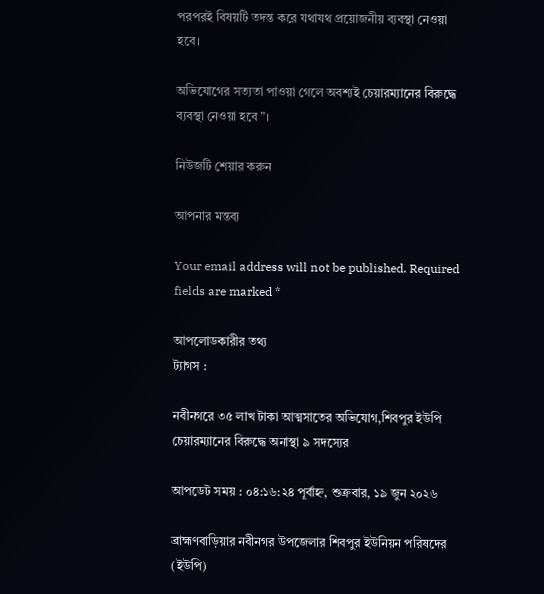পরপরই বিষয়টি তদন্ত করে যথাযথ প্রয়োজনীয় ব্যবস্থা নেওয়া হবে।

অভিযোগের সত্যতা পাওয়া গেলে অবশ্যই চেয়ারম্যানের বিরুদ্ধে ব্যবস্থা নেওয়া হবে”।

নিউজটি শেয়ার করুন

আপনার মন্তব্য

Your email address will not be published. Required fields are marked *

আপলোডকারীর তথ্য
ট্যাগস :

নবীনগরে ৩৫ লাখ টাকা আত্মসাতের অভিযোগ,শিবপুর ইউপি চেয়ারম্যানের বিরুদ্ধে অনাস্থা ৯ সদস্যের

আপডেট সময় : ০৪:১৬:২৪ পূর্বাহ্ন, শুক্রবার, ১৯ জুন ২০২৬

ব্রাহ্মণবাড়িয়ার নবীনগর উপজেলার শিবপুর ইউনিয়ন পরিষদের (ইউপি)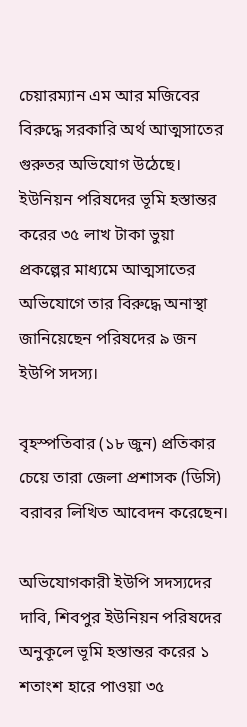চেয়ারম্যান এম আর মজিবের বিরুদ্ধে সরকারি অর্থ আত্মসাতের গুরুতর অভিযোগ উঠেছে। ইউনিয়ন পরিষদের ভূমি হস্তান্তর করের ৩৫ লাখ টাকা ভুয়া প্রকল্পের মাধ্যমে আত্মসাতের অভিযোগে তার বিরুদ্ধে অনাস্থা জানিয়েছেন পরিষদের ৯ জন ইউপি সদস্য।

বৃহস্পতিবার (১৮ জুন) প্রতিকার চেয়ে তারা জেলা প্রশাসক (ডিসি) বরাবর লিখিত আবেদন করেছেন।

অভিযোগকারী ইউপি সদস্যদের দাবি, শিবপুর ইউনিয়ন পরিষদের অনুকূলে ভূমি হস্তান্তর করের ১ শতাংশ হারে পাওয়া ৩৫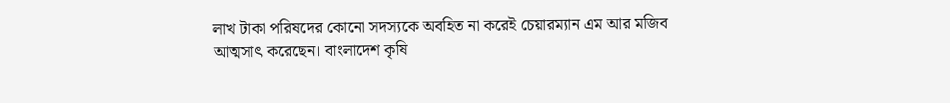লাখ টাকা পরিষদের কোনো সদস্যকে অবহিত না করেই চেয়ারম্যান এম আর মজিব আত্মসাৎ করেছেন। বাংলাদেশ কৃষি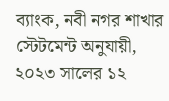ব্যাংক, নবী নগর শাখার স্টেটমেন্ট অনুযায়ী, ২০২৩ সালের ১২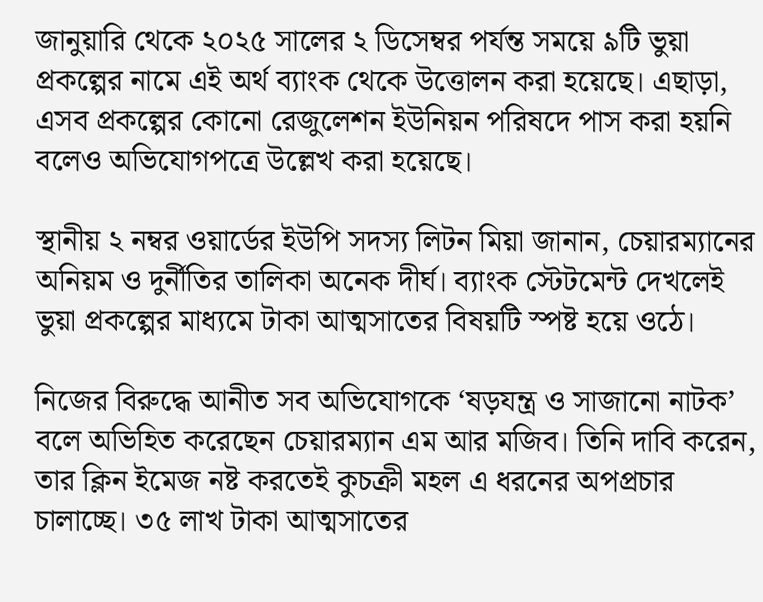জানুয়ারি থেকে ২০২৫ সালের ২ ডিসেম্বর পর্যন্ত সময়ে ৯টি ভুয়া প্রকল্পের নামে এই অর্থ ব্যাংক থেকে উত্তোলন করা হয়েছে। এছাড়া, এসব প্রকল্পের কোনো রেজুলেশন ইউনিয়ন পরিষদে পাস করা হয়নি বলেও অভিযোগপত্রে উল্লেখ করা হয়েছে।

স্থানীয় ২ নম্বর ওয়ার্ডের ইউপি সদস্য লিটন মিয়া জানান, চেয়ারম্যানের অনিয়ম ও দুর্নীতির তালিকা অনেক দীর্ঘ। ব্যাংক স্টেটমেন্ট দেখলেই ভুয়া প্রকল্পের মাধ্যমে টাকা আত্মসাতের বিষয়টি স্পষ্ট হয়ে ওঠে।

নিজের বিরুদ্ধে আনীত সব অভিযোগকে ‘ষড়যন্ত্র ও সাজানো নাটক’ বলে অভিহিত করেছেন চেয়ারম্যান এম আর মজিব। তিনি দাবি করেন, তার ক্লিন ইমেজ নষ্ট করতেই কুচক্রী মহল এ ধরনের অপপ্রচার চালাচ্ছে। ৩৫ লাখ টাকা আত্মসাতের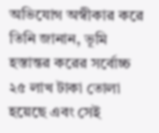অভিযোগ অস্বীকার করে তিনি জানান, ভূমি হস্তান্তর করের সর্বোচ্চ ২৫ লাখ টাকা তোলা হয়েছে এবং সেই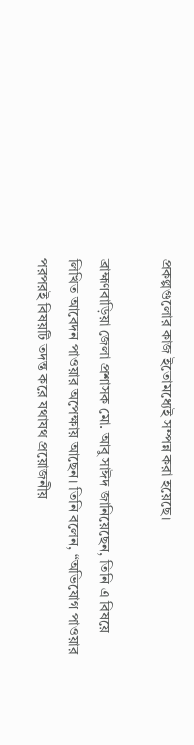প্রকল্পগুলোর কাজ ইতোমধ্যেই সম্পন্ন করা হয়েছে।

ব্রাহ্মণবাড়িয়া জেলা প্রশাসক মো. আবু সাঈদ জানিয়েছেন, তিনি এ বিষয়ে লিখিত আবেদন পাওয়ার অপেক্ষায় আছেন। তিনি বলেন, “অভিযোগ পাওয়ার পরপরই বিষয়টি তদন্ত করে যথাযথ প্রয়োজনীয়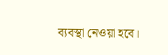ব্যবস্থা নেওয়া হবে।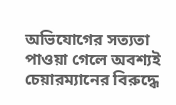অভিযোগের সত্যতা পাওয়া গেলে অবশ্যই চেয়ারম্যানের বিরুদ্ধে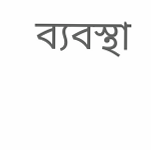ব্যবস্থা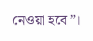নেওয়া হবে”।